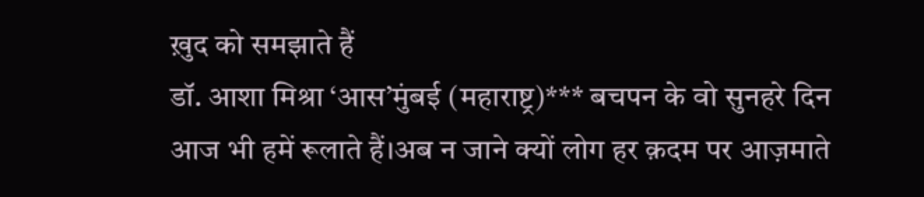ख़ुद को समझाते हैं
डॉ. आशा मिश्रा ‘आस’मुंबई (महाराष्ट्र)*** बचपन के वो सुनहरे दिन आज भी हमें रूलाते हैं।अब न जाने क्यों लोग हर क़दम पर आज़माते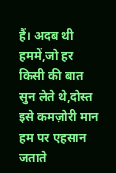हैं। अदब थी हममें,जो हर किसी की बात सुन लेते थे,दोस्त इसे कमज़ोरी मान हम पर एहसान जताते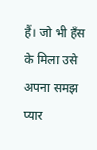हैं। जो भी हँस के मिला उसे अपना समझ प्यार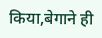किया,बेगाने ही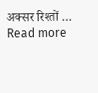अक्सर रिश्तों … Read more